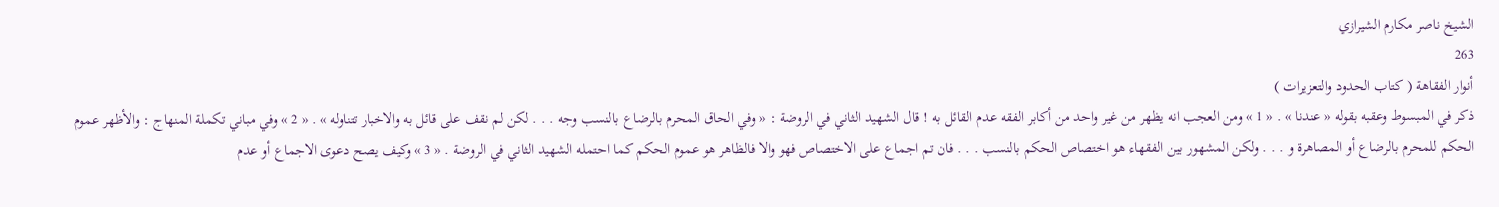الشيخ ناصر مكارم الشيرازي
263
أنوار الفقاهة ( كتاب الحدود والتعزيرات )
ذكر في المبسوط وعقبه بقوله « عندنا » . « 1 » ومن العجب انه يظهر من غير واحد من أكابر الفقه عدم القائل به ! قال الشهيد الثاني في الروضة : « وفي الحاق المحرم بالرضاع بالنسب وجه . . . لكن لم نقف على قائل به والاخبار تتناوله » . « 2 » وفي مباني تكملة المنهاج : والأظهر عموم الحكم للمحرم بالرضاع أو المصاهرة و . . . ولكن المشهور بين الفقهاء هو اختصاص الحكم بالنسب . . . فان تم اجماع على الاختصاص فهو والا فالظاهر هو عموم الحكم كما احتمله الشهيد الثاني في الروضة . « 3 » وكيف يصح دعوى الاجماع أو عدم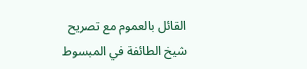القائل بالعموم مع تصريح شيخ الطائفة في المبسوط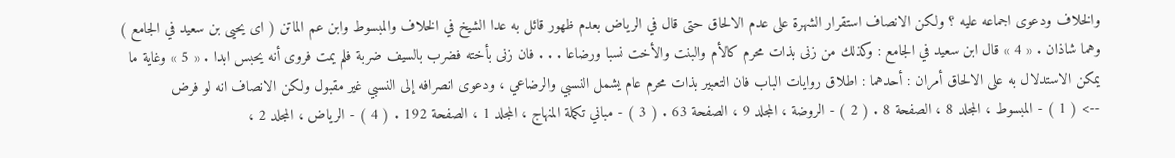والخلاف ودعوى اجماعه عليه ؟ ولكن الانصاف استقرار الشهرة على عدم الالحاق حتى قال في الرياض بعدم ظهور قائل به عدا الشيخ في الخلاف والمبسوط وابن عم الماتن ( اى يحيى بن سعيد في الجامع ) وهما شاذان . « 4 » قال ابن سعيد في الجامع : وكذلك من زنى بذات محرم كالأم والبنت والأخت نسبا ورضاعا . . . فان زنى بأخته فضرب بالسيف ضربة فلم يمت فروى أنه يحبس ابدا . « 5 » وغاية ما يمكن الاستدلال به على الالحاق أمران : أحدهما : اطلاق روايات الباب فان التعبير بذات محرم عام يشمل النسبي والرضاعي ، ودعوى انصرافه إلى النسبي غير مقبول ولكن الانصاف انه لو فرض
--> ( 1 ) - المبسوط ، المجلد 8 ، الصفحة 8 . ( 2 ) - الروضة ، المجلد 9 ، الصفحة 63 . ( 3 ) - مباني تكملة المنهاج ، المجلد 1 ، الصفحة 192 . ( 4 ) - الرياض ، المجلد 2 ،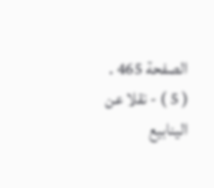الصفحة 465 . ( 5 ) - نقلا عن الينابيع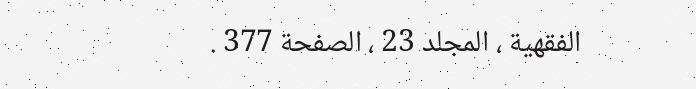الفقهية ، المجلد 23 ، الصفحة 377 .